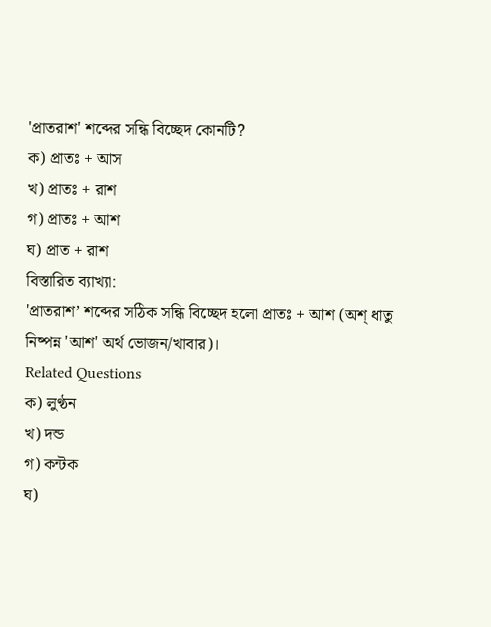'প্রাতরাশ' শব্দের সন্ধি বিচ্ছেদ কোনটি?
ক) প্রাতঃ + আস
খ) প্রাতঃ + রাশ
গ) প্রাতঃ + আশ
ঘ) প্রাত + রাশ
বিস্তারিত ব্যাখ্যা:
'প্রাতরাশ’ শব্দের সঠিক সন্ধি বিচ্ছেদ হলো প্রাতঃ + আশ (অশ্ ধাতু নিষ্পন্ন 'আশ' অর্থ ভোজন/খাবার)।
Related Questions
ক) লুণ্ঠন
খ) দন্ড
গ) কন্টক
ঘ)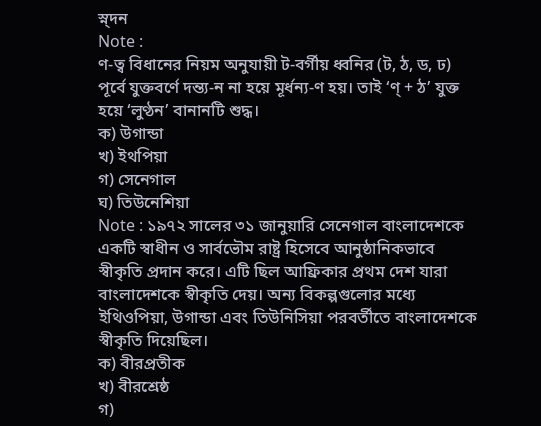স্ন্দন
Note :
ণ-ত্ব বিধানের নিয়ম অনুযায়ী ট-বর্গীয় ধ্বনির (ট, ঠ, ড, ঢ) পূর্বে যুক্তবর্ণে দন্ত্য-ন না হয়ে মূর্ধন্য-ণ হয়। তাই ‘ণ্ + ঠ’ যুক্ত হয়ে ‘লুণ্ঠন’ বানানটি শুদ্ধ।
ক) উগান্ডা
খ) ইথপিয়া
গ) সেনেগাল
ঘ) তিউনেশিয়া
Note : ১৯৭২ সালের ৩১ জানুয়ারি সেনেগাল বাংলাদেশকে একটি স্বাধীন ও সার্বভৌম রাষ্ট্র হিসেবে আনুষ্ঠানিকভাবে স্বীকৃতি প্রদান করে। এটি ছিল আফ্রিকার প্রথম দেশ যারা বাংলাদেশকে স্বীকৃতি দেয়। অন্য বিকল্পগুলোর মধ্যে ইথিওপিয়া, উগান্ডা এবং তিউনিসিয়া পরবর্তীতে বাংলাদেশকে স্বীকৃতি দিয়েছিল।
ক) বীরপ্রতীক
খ) বীরশ্রেষ্ঠ
গ)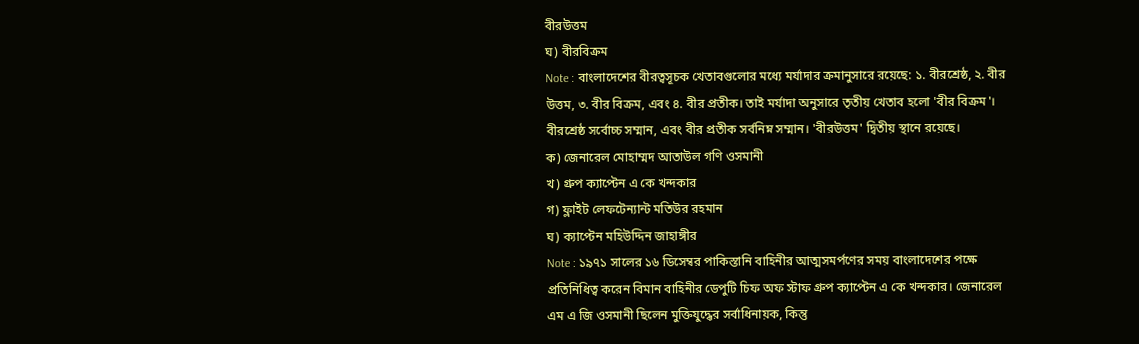বীরউত্তম
ঘ) বীরবিক্রম
Note : বাংলাদেশের বীরত্বসূচক খেতাবগুলোর মধ্যে মর্যাদার ক্রমানুসারে রয়েছে: ১. বীরশ্রেষ্ঠ, ২. বীর উত্তম, ৩. বীর বিক্রম, এবং ৪. বীর প্রতীক। তাই মর্যাদা অনুসারে তৃতীয় খেতাব হলো 'বীর বিক্রম'। বীরশ্রেষ্ঠ সর্বোচ্চ সম্মান, এবং বীর প্রতীক সর্বনিম্ন সম্মান। 'বীরউত্তম' দ্বিতীয় স্থানে রয়েছে।
ক) জেনারেল মোহাম্মদ আতাউল গণি ওসমানী
খ) গ্রুপ ক্যাপ্টেন এ কে খন্দকার
গ) ফ্লাইট লেফটেন্যান্ট মতিউর রহমান
ঘ) ক্যাপ্টেন মহিউদ্দিন জাহাঙ্গীর
Note : ১৯৭১ সালের ১৬ ডিসেম্বর পাকিস্তানি বাহিনীর আত্মসমর্পণের সময় বাংলাদেশের পক্ষে প্রতিনিধিত্ব করেন বিমান বাহিনীর ডেপুটি চিফ অফ স্টাফ গ্রুপ ক্যাপ্টেন এ কে খন্দকার। জেনারেল এম এ জি ওসমানী ছিলেন মুক্তিযুদ্ধের সর্বাধিনায়ক, কিন্তু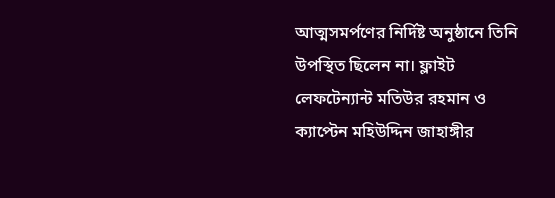আত্মসমর্পণের নির্দিষ্ট অনুষ্ঠানে তিনি উপস্থিত ছিলেন না। ফ্লাইট লেফটেন্যান্ট মতিউর রহমান ও ক্যাপ্টেন মহিউদ্দিন জাহাঙ্গীর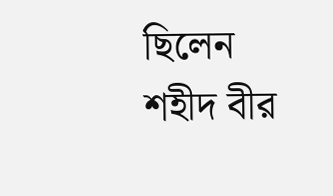ছিলেন শহীদ বীর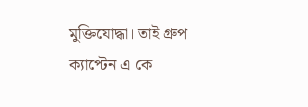মুক্তিযোদ্ধা। তাই গ্রুপ ক্যাপ্টেন এ কে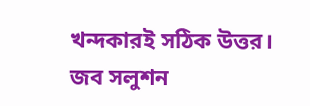খন্দকারই সঠিক উত্তর।
জব সলুশন